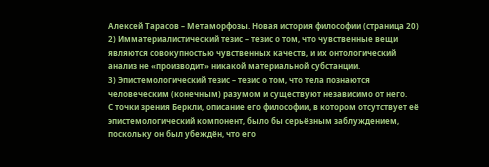Алексей Тарасов – Метаморфозы. Новая история философии (страница 20)
2) Имматериалистический тезис – тезис о том, что чувственные вещи являются совокупностью чувственных качеств, и их онтологический анализ не «производит» никакой материальной субстанции.
3) Эпистемологический тезис – тезис о том, что тела познаются человеческим (конечным) разумом и существуют независимо от него.
С точки зрения Беркли, описание его философии, в котором отсутствует её эпистемологический компонент, было бы серьёзным заблуждением, поскольку он был убеждён, что его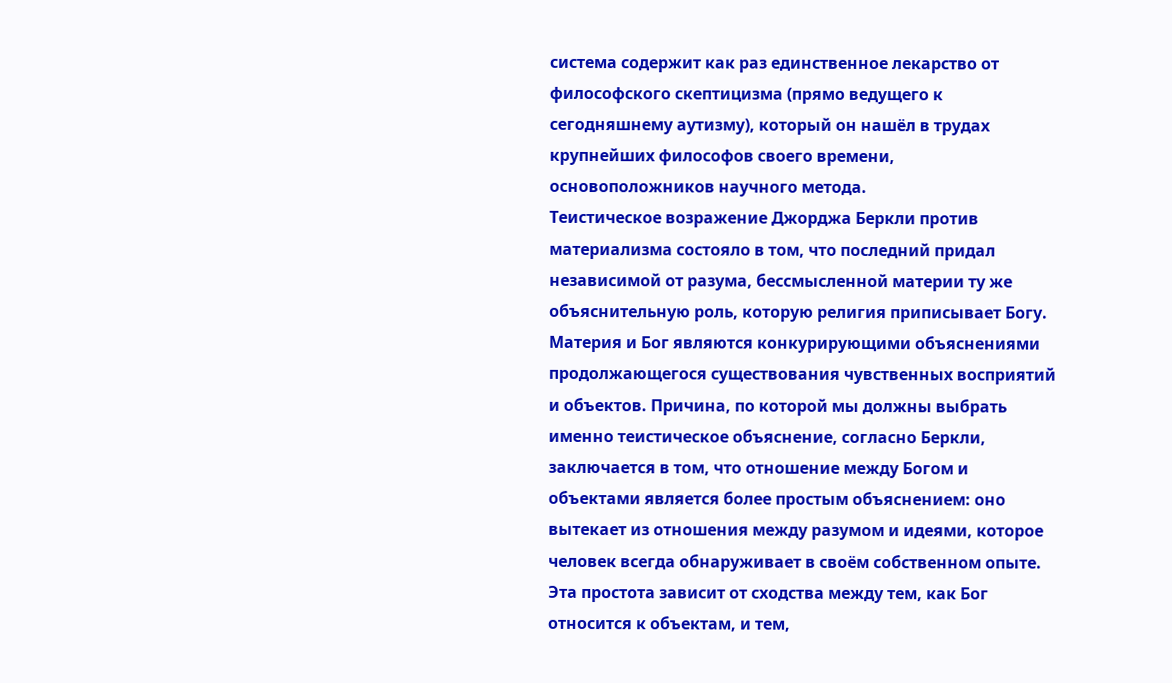система содержит как раз единственное лекарство от философского скептицизма (прямо ведущего к сегодняшнему аутизму), который он нашёл в трудах крупнейших философов своего времени, основоположников научного метода.
Теистическое возражение Джорджа Беркли против материализма состояло в том, что последний придал независимой от разума, бессмысленной материи ту же объяснительную роль, которую религия приписывает Богу. Материя и Бог являются конкурирующими объяснениями продолжающегося существования чувственных восприятий и объектов. Причина, по которой мы должны выбрать именно теистическое объяснение, согласно Беркли, заключается в том, что отношение между Богом и объектами является более простым объяснением: оно вытекает из отношения между разумом и идеями, которое человек всегда обнаруживает в своём собственном опыте. Эта простота зависит от сходства между тем, как Бог относится к объектам, и тем,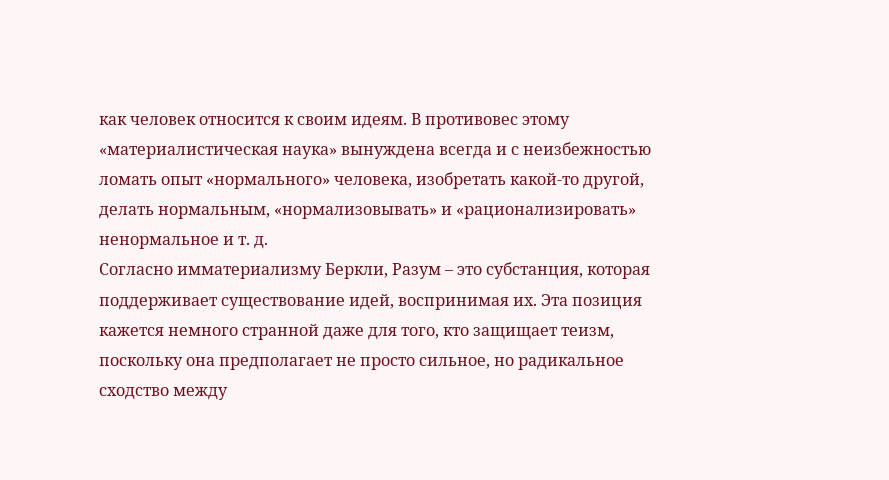как человек относится к своим идеям. В противовес этому «материалистическая наука» вынуждена всегда и с неизбежностью ломать опыт «нормального» человека, изобретать какой-то другой, делать нормальным, «нормализовывать» и «рационализировать» ненормальное и т. д.
Согласно имматериализму Беркли, Разум – это субстанция, которая поддерживает существование идей, воспринимая их. Эта позиция кажется немного странной даже для того, кто защищает теизм, поскольку она предполагает не просто сильное, но радикальное сходство между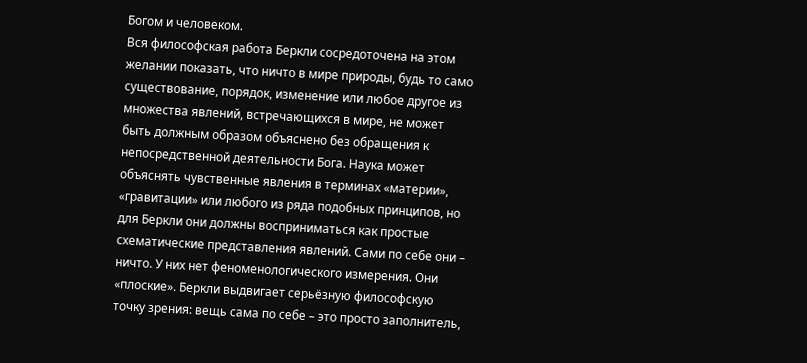Богом и человеком.
Вся философская работа Беркли сосредоточена на этом желании показать, что ничто в мире природы, будь то само существование, порядок, изменение или любое другое из множества явлений, встречающихся в мире, не может быть должным образом объяснено без обращения к непосредственной деятельности Бога. Наука может объяснять чувственные явления в терминах «материи», «гравитации» или любого из ряда подобных принципов, но для Беркли они должны восприниматься как простые схематические представления явлений. Сами по себе они – ничто. У них нет феноменологического измерения. Они «плоские». Беркли выдвигает серьёзную философскую точку зрения: вещь сама по себе – это просто заполнитель,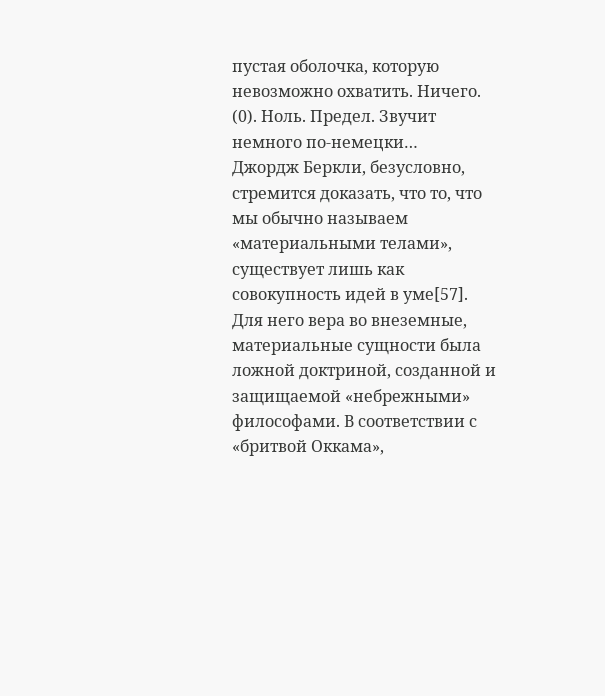пустая оболочка, которую невозможно охватить. Ничего. (0). Ноль. Предел. Звучит немного по-немецки…
Джордж Беркли, безусловно, стремится доказать, что то, что мы обычно называем «материальными телами», существует лишь как совокупность идей в уме[57]. Для него вера во внеземные, материальные сущности была ложной доктриной, созданной и защищаемой «небрежными» философами. В соответствии с «бритвой Оккама»,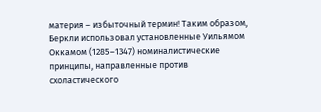материя – избыточный термин! Таким образом, Беркли использовал установленные Уильямом Оккамом (1285–1347) номиналистические принципы, направленные против схоластического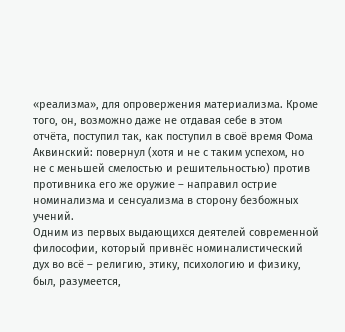«реализма», для опровержения материализма. Кроме того, он, возможно даже не отдавая себе в этом отчёта, поступил так, как поступил в своё время Фома Аквинский: повернул (хотя и не с таким успехом, но не с меньшей смелостью и решительностью) против противника его же оружие – направил острие номинализма и сенсуализма в сторону безбожных учений.
Одним из первых выдающихся деятелей современной философии, который привнёс номиналистический дух во всё – религию, этику, психологию и физику, был, разумеется,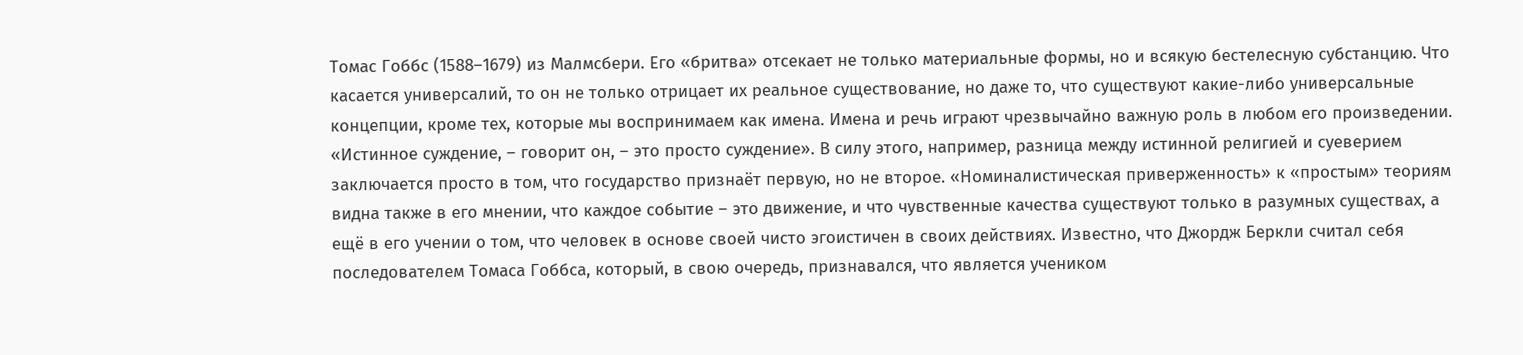Томас Гоббс (1588–1679) из Малмсбери. Его «бритва» отсекает не только материальные формы, но и всякую бестелесную субстанцию. Что касается универсалий, то он не только отрицает их реальное существование, но даже то, что существуют какие-либо универсальные концепции, кроме тех, которые мы воспринимаем как имена. Имена и речь играют чрезвычайно важную роль в любом его произведении. «Истинное суждение, – говорит он, – это просто суждение». В силу этого, например, разница между истинной религией и суеверием заключается просто в том, что государство признаёт первую, но не второе. «Номиналистическая приверженность» к «простым» теориям видна также в его мнении, что каждое событие – это движение, и что чувственные качества существуют только в разумных существах, а ещё в его учении о том, что человек в основе своей чисто эгоистичен в своих действиях. Известно, что Джордж Беркли считал себя последователем Томаса Гоббса, который, в свою очередь, признавался, что является учеником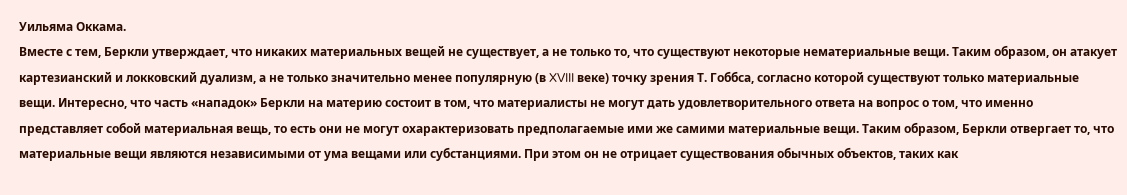Уильяма Оккама.
Вместе с тем, Беркли утверждает, что никаких материальных вещей не существует, а не только то, что существуют некоторые нематериальные вещи. Таким образом, он атакует картезианский и локковский дуализм, а не только значительно менее популярную (в XVIII веке) точку зрения Т. Гоббса, согласно которой существуют только материальные вещи. Интересно, что часть «нападок» Беркли на материю состоит в том, что материалисты не могут дать удовлетворительного ответа на вопрос о том, что именно представляет собой материальная вещь, то есть они не могут охарактеризовать предполагаемые ими же самими материальные вещи. Таким образом, Беркли отвергает то, что материальные вещи являются независимыми от ума вещами или субстанциями. При этом он не отрицает существования обычных объектов, таких как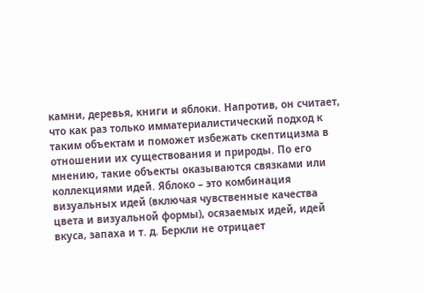камни, деревья, книги и яблоки. Напротив, он считает, что как раз только имматериалистический подход к таким объектам и поможет избежать скептицизма в отношении их существования и природы. По его мнению, такие объекты оказываются связками или коллекциями идей. Яблоко – это комбинация визуальных идей (включая чувственные качества цвета и визуальной формы), осязаемых идей, идей вкуса, запаха и т. д. Беркли не отрицает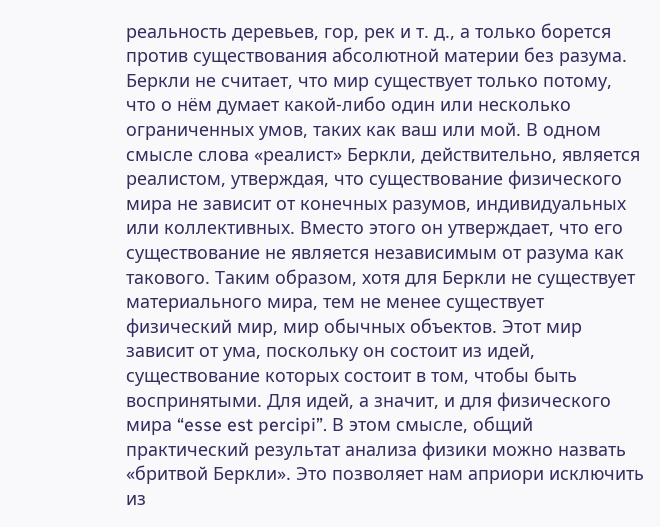реальность деревьев, гор, рек и т. д., а только борется против существования абсолютной материи без разума. Беркли не считает, что мир существует только потому, что о нём думает какой-либо один или несколько ограниченных умов, таких как ваш или мой. В одном смысле слова «реалист» Беркли, действительно, является реалистом, утверждая, что существование физического мира не зависит от конечных разумов, индивидуальных или коллективных. Вместо этого он утверждает, что его существование не является независимым от разума как такового. Таким образом, хотя для Беркли не существует материального мира, тем не менее существует физический мир, мир обычных объектов. Этот мир зависит от ума, поскольку он состоит из идей, существование которых состоит в том, чтобы быть воспринятыми. Для идей, а значит, и для физического мира “esse est percipi”. В этом смысле, общий практический результат анализа физики можно назвать «бритвой Беркли». Это позволяет нам априори исключить из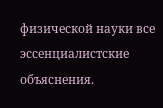физической науки все эссенциалистские объяснения.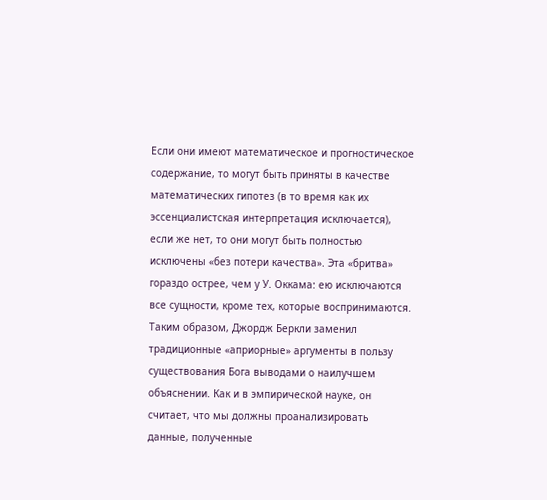Если они имеют математическое и прогностическое содержание, то могут быть приняты в качестве математических гипотез (в то время как их эссенциалистская интерпретация исключается), если же нет, то они могут быть полностью исключены «без потери качества». Эта «бритва» гораздо острее, чем у У. Оккама: ею исключаются все сущности, кроме тех, которые воспринимаются.
Таким образом, Джордж Беркли заменил традиционные «априорные» аргументы в пользу существования Бога выводами о наилучшем объяснении. Как и в эмпирической науке, он считает, что мы должны проанализировать данные, полученные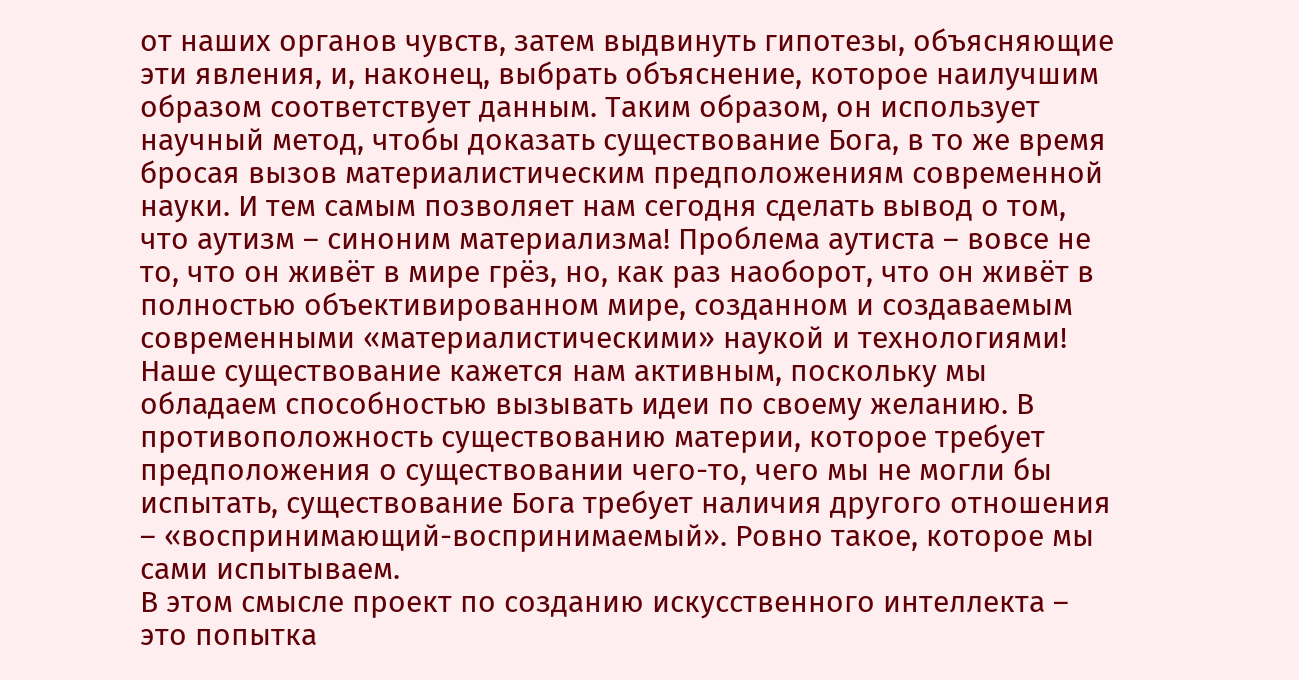от наших органов чувств, затем выдвинуть гипотезы, объясняющие эти явления, и, наконец, выбрать объяснение, которое наилучшим образом соответствует данным. Таким образом, он использует научный метод, чтобы доказать существование Бога, в то же время бросая вызов материалистическим предположениям современной науки. И тем самым позволяет нам сегодня сделать вывод о том, что аутизм – синоним материализма! Проблема аутиста – вовсе не то, что он живёт в мире грёз, но, как раз наоборот, что он живёт в полностью объективированном мире, созданном и создаваемым современными «материалистическими» наукой и технологиями!
Наше существование кажется нам активным, поскольку мы обладаем способностью вызывать идеи по своему желанию. В противоположность существованию материи, которое требует предположения о существовании чего-то, чего мы не могли бы испытать, существование Бога требует наличия другого отношения – «воспринимающий-воспринимаемый». Ровно такое, которое мы сами испытываем.
В этом смысле проект по созданию искусственного интеллекта – это попытка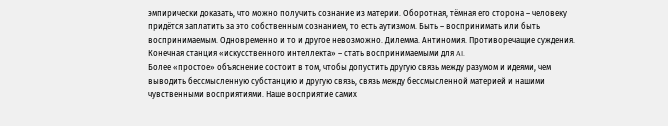эмпирически доказать, что можно получить сознание из материи. Оборотная, тёмная его сторона – человеку придётся заплатить за это собственным сознанием, то есть аутизмом. Быть – воспринимать или быть воспринимаемым. Одновременно и то и другое невозможно. Дилемма. Антиномия. Противоречащие суждения. Конечная станция «искусственного интеллекта» – стать воспринимаемыми для AI.
Более «простое» объяснение состоит в том, чтобы допустить другую связь между разумом и идеями, чем выводить бессмысленную субстанцию и другую связь, связь между бессмысленной материей и нашими чувственными восприятиями. Наше восприятие самих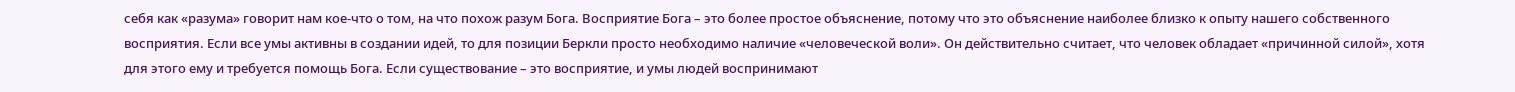себя как «разума» говорит нам кое-что о том, на что похож разум Бога. Восприятие Бога – это более простое объяснение, потому что это объяснение наиболее близко к опыту нашего собственного восприятия. Если все умы активны в создании идей, то для позиции Беркли просто необходимо наличие «человеческой воли». Он действительно считает, что человек обладает «причинной силой», хотя для этого ему и требуется помощь Бога. Если существование – это восприятие, и умы людей воспринимают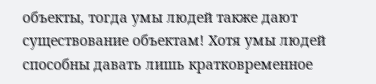объекты, тогда умы людей также дают существование объектам! Хотя умы людей способны давать лишь кратковременное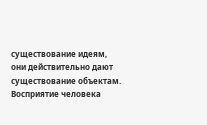существование идеям, они действительно дают существование объектам. Восприятие человека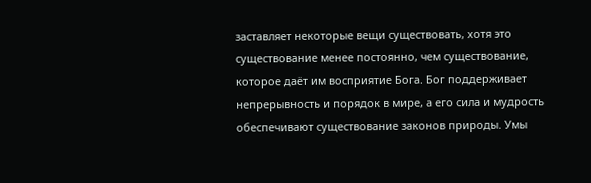заставляет некоторые вещи существовать, хотя это существование менее постоянно, чем существование, которое даёт им восприятие Бога. Бог поддерживает непрерывность и порядок в мире, а его сила и мудрость обеспечивают существование законов природы. Умы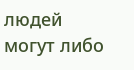людей могут либо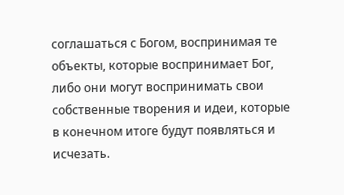соглашаться с Богом, воспринимая те объекты, которые воспринимает Бог, либо они могут воспринимать свои собственные творения и идеи, которые в конечном итоге будут появляться и исчезать.